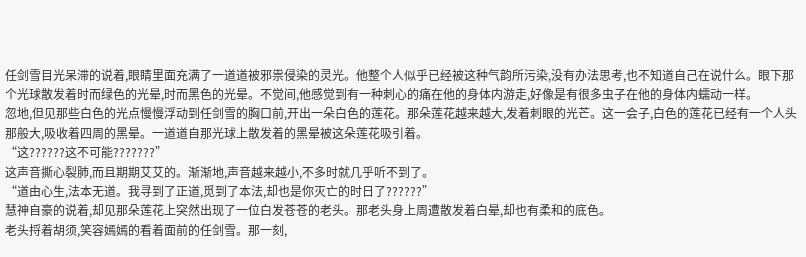任剑雪目光呆滞的说着,眼睛里面充满了一道道被邪祟侵染的灵光。他整个人似乎已经被这种气韵所污染,没有办法思考,也不知道自己在说什么。眼下那个光球散发着时而绿色的光晕,时而黑色的光晕。不觉间,他感觉到有一种刺心的痛在他的身体内游走,好像是有很多虫子在他的身体内蠕动一样。
忽地,但见那些白色的光点慢慢浮动到任剑雪的胸口前,开出一朵白色的莲花。那朵莲花越来越大,发着刺眼的光芒。这一会子,白色的莲花已经有一个人头那般大,吸收着四周的黑晕。一道道自那光球上散发着的黑晕被这朵莲花吸引着。
“这??????这不可能???????”
这声音撕心裂肺,而且期期艾艾的。渐渐地,声音越来越小,不多时就几乎听不到了。
“道由心生,法本无道。我寻到了正道,觅到了本法,却也是你灭亡的时日了??????”
慧神自豪的说着,却见那朵莲花上突然出现了一位白发苍苍的老头。那老头身上周遭散发着白晕,却也有柔和的底色。
老头捋着胡须,笑容嫣嫣的看着面前的任剑雪。那一刻,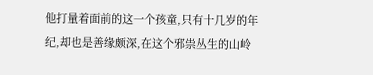他打量着面前的这一个孩童,只有十几岁的年纪,却也是善缘颇深,在这个邪祟丛生的山岭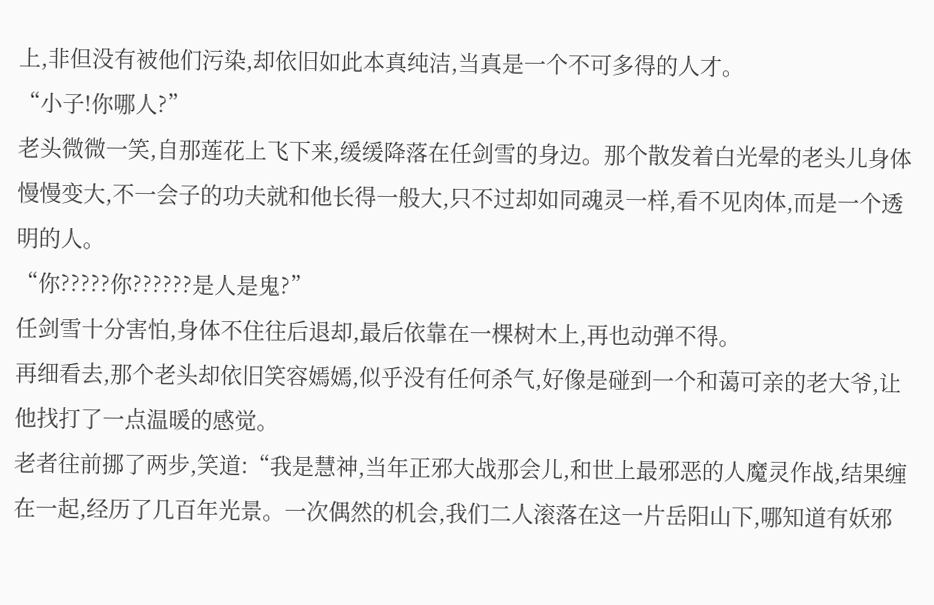上,非但没有被他们污染,却依旧如此本真纯洁,当真是一个不可多得的人才。
“小子!你哪人?”
老头微微一笑,自那莲花上飞下来,缓缓降落在任剑雪的身边。那个散发着白光晕的老头儿身体慢慢变大,不一会子的功夫就和他长得一般大,只不过却如同魂灵一样,看不见肉体,而是一个透明的人。
“你?????你??????是人是鬼?”
任剑雪十分害怕,身体不住往后退却,最后依靠在一棵树木上,再也动弹不得。
再细看去,那个老头却依旧笑容嫣嫣,似乎没有任何杀气,好像是碰到一个和蔼可亲的老大爷,让他找打了一点温暖的感觉。
老者往前挪了两步,笑道:“我是慧神,当年正邪大战那会儿,和世上最邪恶的人魔灵作战,结果缠在一起,经历了几百年光景。一次偶然的机会,我们二人滚落在这一片岳阳山下,哪知道有妖邪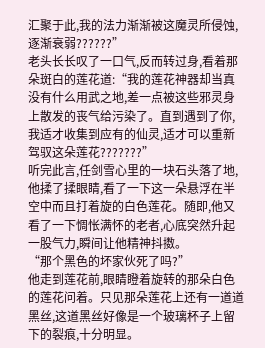汇聚于此,我的法力渐渐被这魔灵所侵蚀,逐渐衰弱??????”
老头长长叹了一口气,反而转过身,看着那朵斑白的莲花道:“我的莲花神器却当真没有什么用武之地,差一点被这些邪灵身上散发的丧气给污染了。直到遇到了你,我适才收集到应有的仙灵,适才可以重新驾驭这朵莲花???????”
听完此言,任剑雪心里的一块石头落了地,他揉了揉眼睛,看了一下这一朵悬浮在半空中而且打着旋的白色莲花。随即,他又看了一下惆怅满怀的老者,心底突然升起一股气力,瞬间让他精神抖擞。
“那个黑色的坏家伙死了吗?”
他走到莲花前,眼睛瞪着旋转的那朵白色的莲花问着。只见那朵莲花上还有一道道黑丝,这道黑丝好像是一个玻璃杯子上留下的裂痕,十分明显。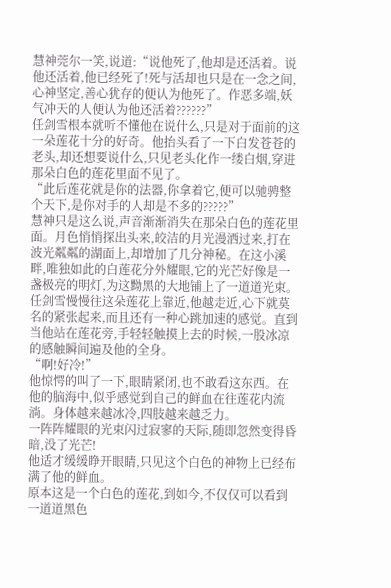慧神莞尔一笑,说道:“说他死了,他却是还活着。说他还活着,他已经死了!死与活却也只是在一念之间,心神坚定,善心犹存的便认为他死了。作恶多端,妖气冲天的人便认为他还活着??????”
任剑雪根本就听不懂他在说什么,只是对于面前的这一朵莲花十分的好奇。他抬头看了一下白发苍苍的老头,却还想要说什么,只见老头化作一缕白烟,穿进那朵白色的莲花里面不见了。
“此后莲花就是你的法器,你拿着它,便可以驰骋整个天下,是你对手的人却是不多的?????”
慧神只是这么说,声音渐渐消失在那朵白色的莲花里面。月色悄悄探出头来,皎洁的月光漫洒过来,打在波光粼粼的湖面上,却增加了几分神秘。在这小溪畔,唯独如此的白莲花分外耀眼,它的光芒好像是一盏极亮的明灯,为这黝黑的大地铺上了一道道光束。
任剑雪慢慢往这朵莲花上靠近,他越走近,心下就莫名的紧张起来,而且还有一种心跳加速的感觉。直到当他站在莲花旁,手轻轻触摸上去的时候,一股冰凉的感触瞬间遍及他的全身。
“啊!好冷!”
他惊愕的叫了一下,眼睛紧闭,也不敢看这东西。在他的脑海中,似乎感觉到自己的鲜血在往莲花内流淌。身体越来越冰冷,四肢越来越乏力。
一阵阵耀眼的光束闪过寂寥的天际,随即忽然变得昏暗,没了光芒!
他适才缓缓睁开眼睛,只见这个白色的神物上已经布满了他的鲜血。
原本这是一个白色的莲花,到如今,不仅仅可以看到一道道黑色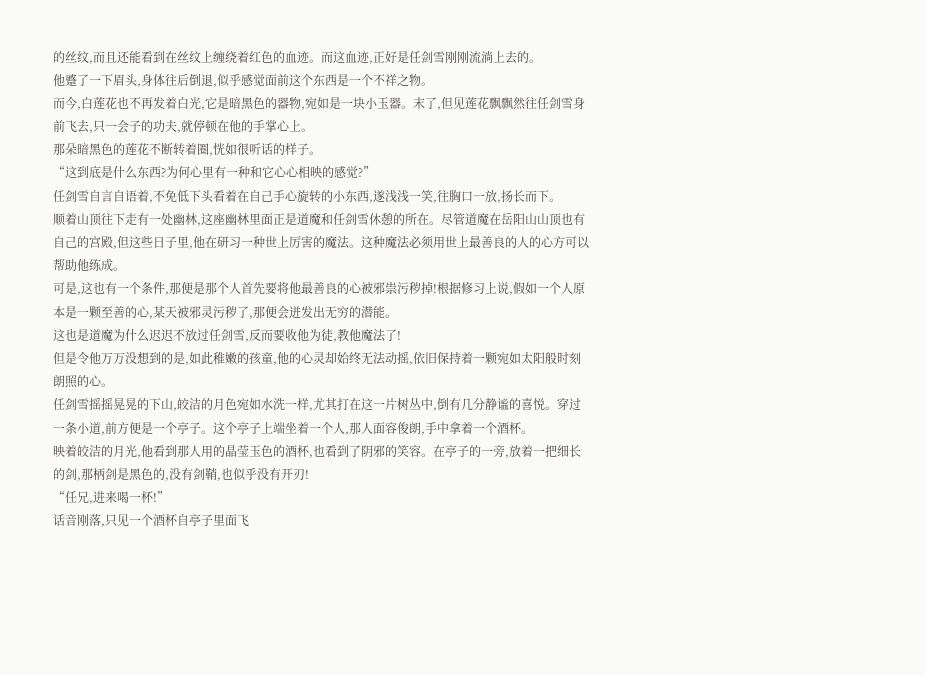的丝纹,而且还能看到在丝纹上缠绕着红色的血迹。而这血迹,正好是任剑雪刚刚流淌上去的。
他蹙了一下眉头,身体往后倒退,似乎感觉面前这个东西是一个不祥之物。
而今,白莲花也不再发着白光,它是暗黑色的器物,宛如是一块小玉器。末了,但见莲花飘飘然往任剑雪身前飞去,只一会子的功夫,就停顿在他的手掌心上。
那朵暗黑色的莲花不断转着圈,恍如很听话的样子。
“这到底是什么东西?为何心里有一种和它心心相映的感觉?”
任剑雪自言自语着,不免低下头看着在自己手心旋转的小东西,遂浅浅一笑,往胸口一放,扬长而下。
顺着山顶往下走有一处幽林,这座幽林里面正是道魔和任剑雪休憩的所在。尽管道魔在岳阳山山顶也有自己的宫殿,但这些日子里,他在研习一种世上厉害的魔法。这种魔法必须用世上最善良的人的心方可以帮助他练成。
可是,这也有一个条件,那便是那个人首先要将他最善良的心被邪祟污秽掉!根据修习上说,假如一个人原本是一颗至善的心,某天被邪灵污秽了,那便会迸发出无穷的潜能。
这也是道魔为什么迟迟不放过任剑雪,反而要收他为徒,教他魔法了!
但是令他万万没想到的是,如此稚嫩的孩童,他的心灵却始终无法动摇,依旧保持着一颗宛如太阳般时刻朗照的心。
任剑雪摇摇晃晃的下山,皎洁的月色宛如水洗一样,尤其打在这一片树丛中,倒有几分静谧的喜悦。穿过一条小道,前方便是一个亭子。这个亭子上端坐着一个人,那人面容俊朗,手中拿着一个酒杯。
映着皎洁的月光,他看到那人用的晶莹玉色的酒杯,也看到了阴邪的笑容。在亭子的一旁,放着一把细长的剑,那柄剑是黑色的,没有剑鞘,也似乎没有开刃!
“任兄,进来喝一杯!”
话音刚落,只见一个酒杯自亭子里面飞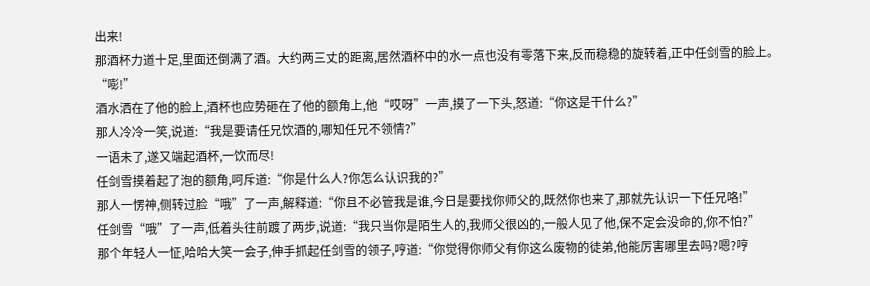出来!
那酒杯力道十足,里面还倒满了酒。大约两三丈的距离,居然酒杯中的水一点也没有零落下来,反而稳稳的旋转着,正中任剑雪的脸上。
“嘭!”
酒水洒在了他的脸上,酒杯也应势砸在了他的额角上,他“哎呀”一声,摸了一下头,怒道:“你这是干什么?”
那人冷冷一笑,说道:“我是要请任兄饮酒的,哪知任兄不领情?”
一语未了,遂又端起酒杯,一饮而尽!
任剑雪摸着起了泡的额角,呵斥道:“你是什么人?你怎么认识我的?”
那人一愣神,侧转过脸“哦”了一声,解释道:“你且不必管我是谁,今日是要找你师父的,既然你也来了,那就先认识一下任兄咯!”
任剑雪“哦”了一声,低着头往前踱了两步,说道:“我只当你是陌生人的,我师父很凶的,一般人见了他,保不定会没命的,你不怕?”
那个年轻人一怔,哈哈大笑一会子,伸手抓起任剑雪的领子,哼道:“你觉得你师父有你这么废物的徒弟,他能厉害哪里去吗?嗯?哼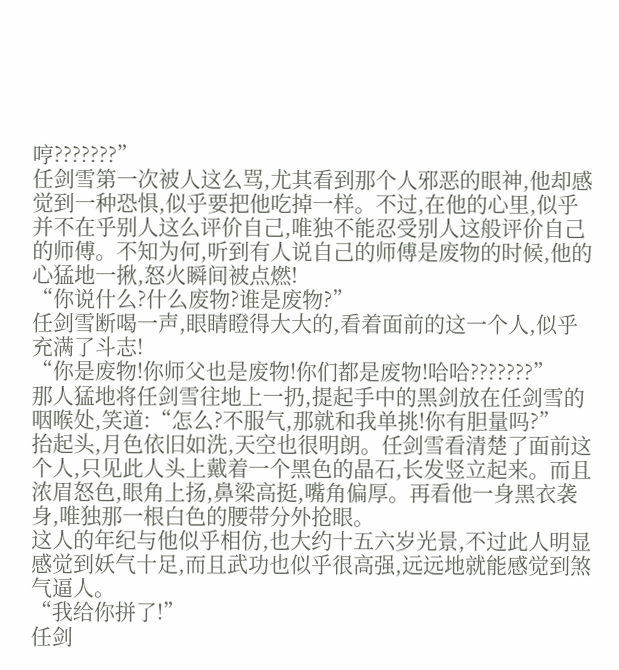哼???????”
任剑雪第一次被人这么骂,尤其看到那个人邪恶的眼神,他却感觉到一种恐惧,似乎要把他吃掉一样。不过,在他的心里,似乎并不在乎别人这么评价自己,唯独不能忍受别人这般评价自己的师傅。不知为何,听到有人说自己的师傅是废物的时候,他的心猛地一揪,怒火瞬间被点燃!
“你说什么?什么废物?谁是废物?”
任剑雪断喝一声,眼睛瞪得大大的,看着面前的这一个人,似乎充满了斗志!
“你是废物!你师父也是废物!你们都是废物!哈哈???????”
那人猛地将任剑雪往地上一扔,提起手中的黑剑放在任剑雪的咽喉处,笑道:“怎么?不服气,那就和我单挑!你有胆量吗?”
抬起头,月色依旧如洗,天空也很明朗。任剑雪看清楚了面前这个人,只见此人头上戴着一个黑色的晶石,长发竖立起来。而且浓眉怒色,眼角上扬,鼻梁高挺,嘴角偏厚。再看他一身黑衣袭身,唯独那一根白色的腰带分外抢眼。
这人的年纪与他似乎相仿,也大约十五六岁光景,不过此人明显感觉到妖气十足,而且武功也似乎很高强,远远地就能感觉到煞气逼人。
“我给你拼了!”
任剑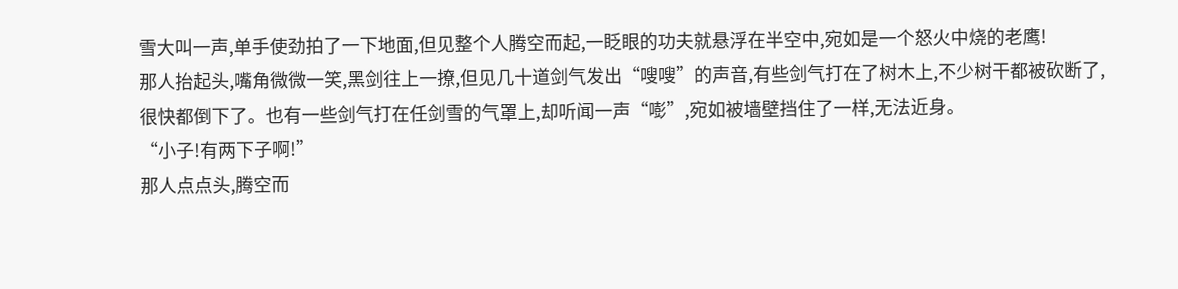雪大叫一声,单手使劲拍了一下地面,但见整个人腾空而起,一眨眼的功夫就悬浮在半空中,宛如是一个怒火中烧的老鹰!
那人抬起头,嘴角微微一笑,黑剑往上一撩,但见几十道剑气发出“嗖嗖”的声音,有些剑气打在了树木上,不少树干都被砍断了,很快都倒下了。也有一些剑气打在任剑雪的气罩上,却听闻一声“嘭”,宛如被墙壁挡住了一样,无法近身。
“小子!有两下子啊!”
那人点点头,腾空而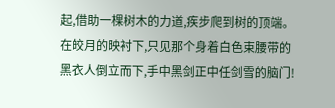起,借助一棵树木的力道,疾步爬到树的顶端。
在皎月的映衬下,只见那个身着白色束腰带的黑衣人倒立而下,手中黑剑正中任剑雪的脑门!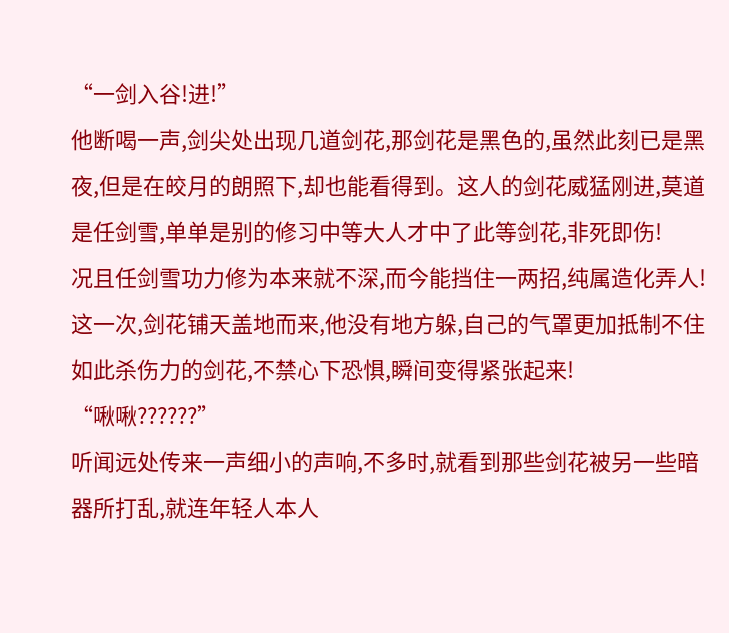“一剑入谷!进!”
他断喝一声,剑尖处出现几道剑花,那剑花是黑色的,虽然此刻已是黑夜,但是在皎月的朗照下,却也能看得到。这人的剑花威猛刚进,莫道是任剑雪,单单是别的修习中等大人才中了此等剑花,非死即伤!
况且任剑雪功力修为本来就不深,而今能挡住一两招,纯属造化弄人!这一次,剑花铺天盖地而来,他没有地方躲,自己的气罩更加抵制不住如此杀伤力的剑花,不禁心下恐惧,瞬间变得紧张起来!
“啾啾??????”
听闻远处传来一声细小的声响,不多时,就看到那些剑花被另一些暗器所打乱,就连年轻人本人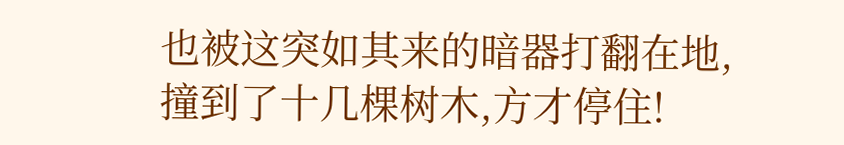也被这突如其来的暗器打翻在地,撞到了十几棵树木,方才停住!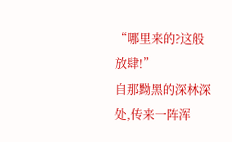“哪里来的?这般放肆!”
自那黝黑的深林深处,传来一阵浑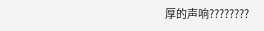厚的声响????????